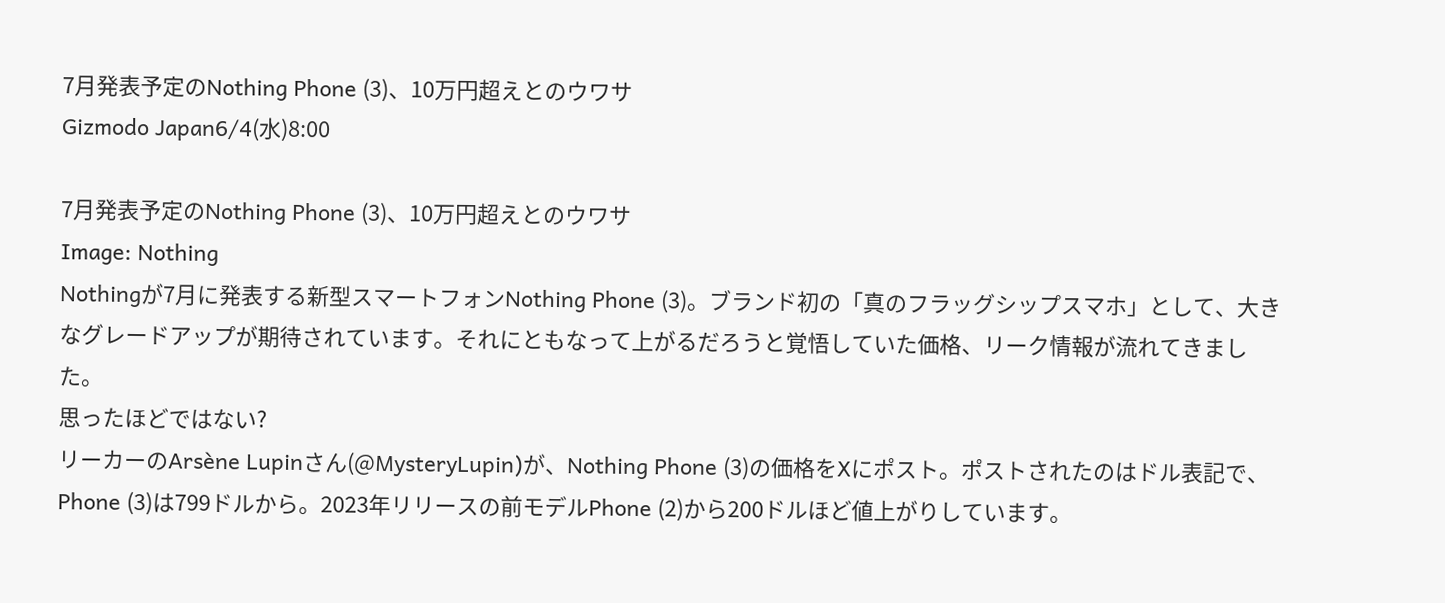7月発表予定のNothing Phone (3)、10万円超えとのウワサ
Gizmodo Japan6/4(水)8:00

7月発表予定のNothing Phone (3)、10万円超えとのウワサ
Image: Nothing
Nothingが7月に発表する新型スマートフォンNothing Phone (3)。ブランド初の「真のフラッグシップスマホ」として、大きなグレードアップが期待されています。それにともなって上がるだろうと覚悟していた価格、リーク情報が流れてきました。
思ったほどではない?
リーカーのArsène Lupinさん(@MysteryLupin)が、Nothing Phone (3)の価格をXにポスト。ポストされたのはドル表記で、Phone (3)は799ドルから。2023年リリースの前モデルPhone (2)から200ドルほど値上がりしています。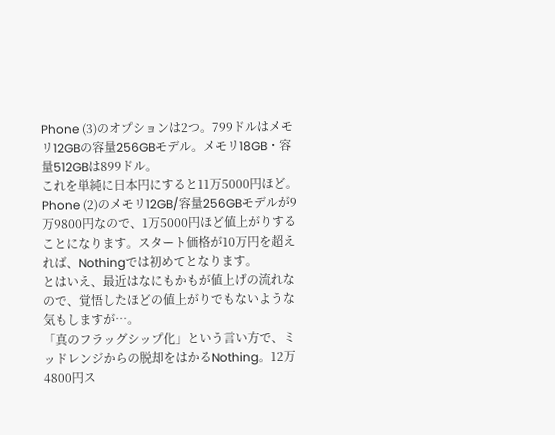Phone (3)のオプションは2つ。799ドルはメモリ12GBの容量256GBモデル。メモリ18GB・容量512GBは899ドル。
これを単純に日本円にすると11万5000円ほど。Phone (2)のメモリ12GB/容量256GBモデルが9万9800円なので、1万5000円ほど値上がりすることになります。スタート価格が10万円を超えれば、Nothingでは初めてとなります。
とはいえ、最近はなにもかもが値上げの流れなので、覚悟したほどの値上がりでもないような気もしますが…。
「真のフラッグシップ化」という言い方で、ミッドレンジからの脱却をはかるNothing。12万4800円ス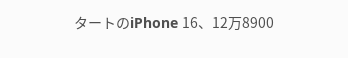タートのiPhone 16、12万8900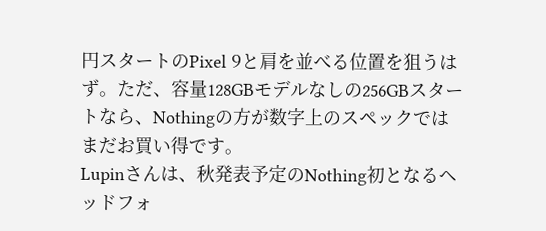円スタートのPixel 9と肩を並べる位置を狙うはず。ただ、容量128GBモデルなしの256GBスタートなら、Nothingの方が数字上のスペックではまだお買い得です。
Lupinさんは、秋発表予定のNothing初となるヘッドフォ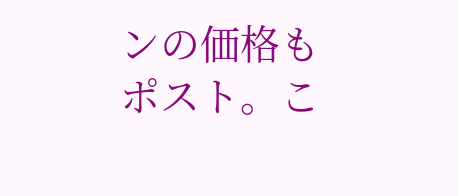ンの価格もポスト。こ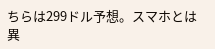ちらは299ドル予想。スマホとは異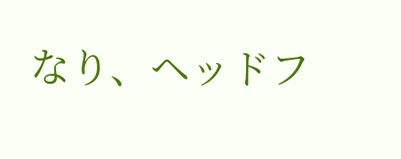なり、ヘッドフ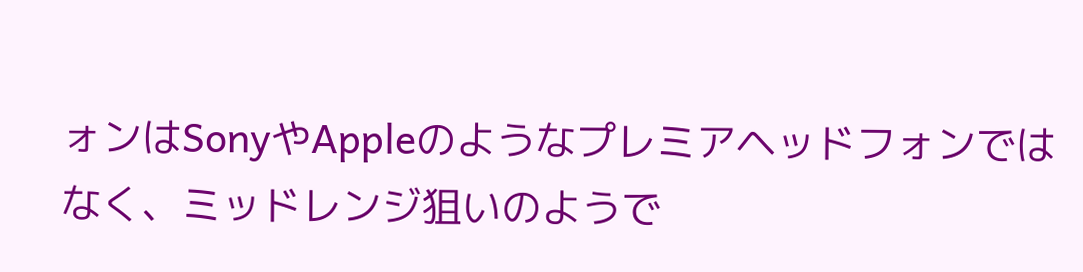ォンはSonyやAppleのようなプレミアヘッドフォンではなく、ミッドレンジ狙いのようで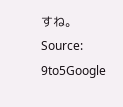すね。
Source: 9to5Google